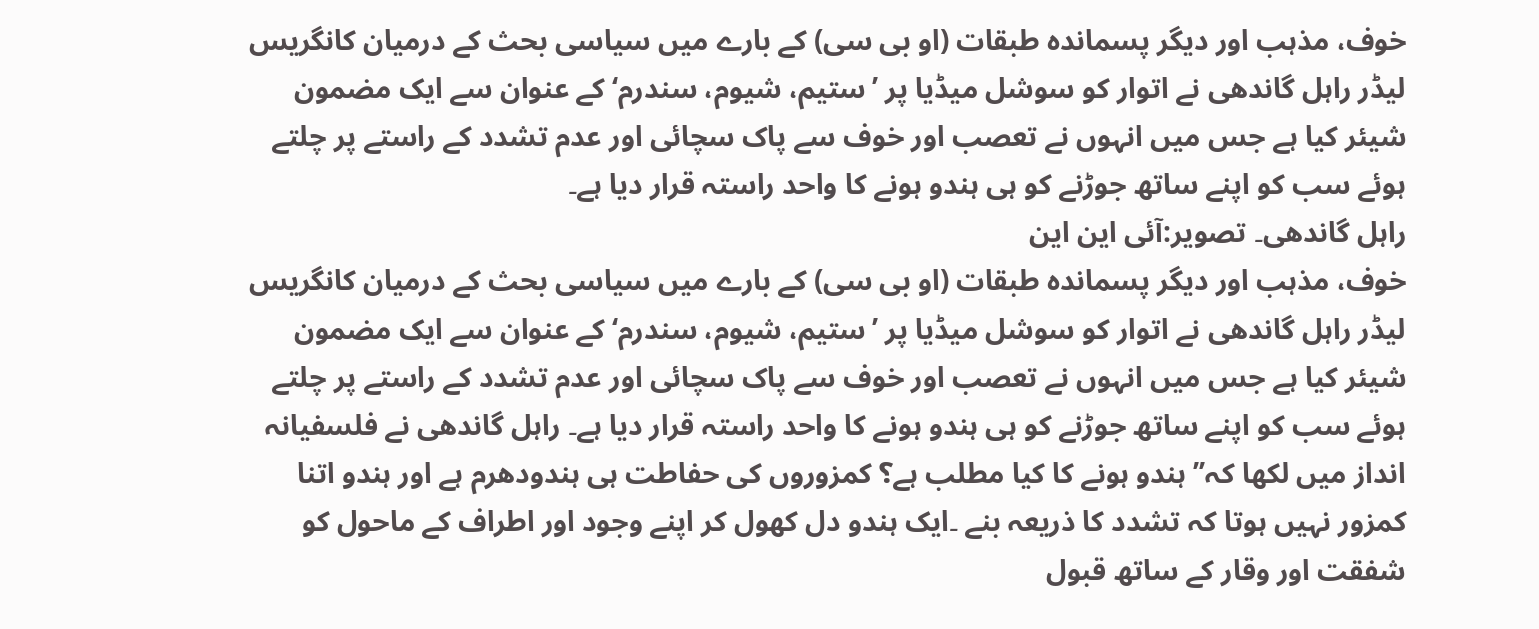خوف، مذہب اور دیگر پسماندہ طبقات (او بی سی) کے بارے میں سیاسی بحث کے درمیان کانگریس لیڈر راہل گاندھی نے اتوار کو سوشل میڈیا پر ’ستیم، شیوم، سندرم‘ کے عنوان سے ایک مضمون شیئر کیا ہے جس میں انہوں نے تعصب اور خوف سے پاک سچائی اور عدم تشدد کے راستے پر چلتے ہوئے سب کو اپنے ساتھ جوڑنے کو ہی ہندو ہونے کا واحد راستہ قرار دیا ہے۔
راہل گاندھی۔ تصویر:آئی این این
خوف، مذہب اور دیگر پسماندہ طبقات (او بی سی) کے بارے میں سیاسی بحث کے درمیان کانگریس لیڈر راہل گاندھی نے اتوار کو سوشل میڈیا پر ’ستیم، شیوم، سندرم‘ کے عنوان سے ایک مضمون شیئر کیا ہے جس میں انہوں نے تعصب اور خوف سے پاک سچائی اور عدم تشدد کے راستے پر چلتے ہوئے سب کو اپنے ساتھ جوڑنے کو ہی ہندو ہونے کا واحد راستہ قرار دیا ہے۔ راہل گاندھی نے فلسفیانہ انداز میں لکھا کہ’’ ہندو ہونے کا کیا مطلب ہے؟ کمزوروں کی حفاطت ہی ہندودھرم ہے اور ہندو اتنا کمزور نہیں ہوتا کہ تشدد کا ذریعہ بنے ۔ایک ہندو دل کھول کر اپنے وجود اور اطراف کے ماحول کو شفقت اور وقار کے ساتھ قبول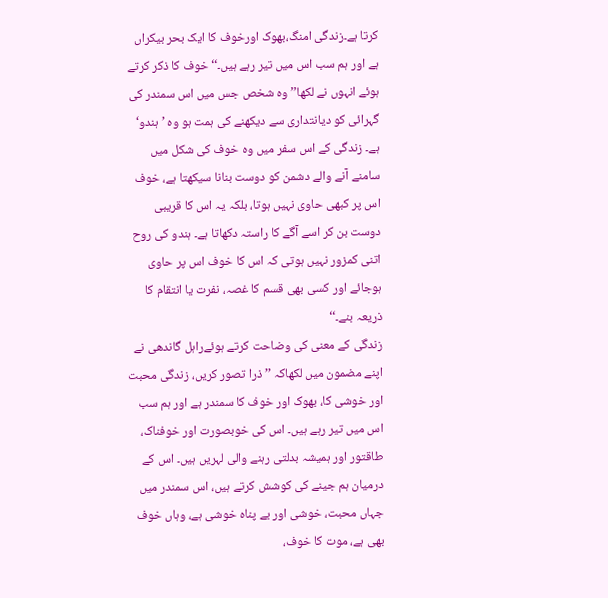کرتا ہے۔زندگی امنگ،بھوک اورخوف کا ایک بحر بیکراں ہے اور ہم سب اس میں تیر رہے ہیں۔‘‘خوف کا ذکر کرتے ہوئے انہوں نے لکھا’’وہ شخص جس میں اس سمندر کی گہرائی کو دیانتداری سے دیکھنے کی ہمت ہو وہ ’ہندو‘ ہے۔ زندگی کے اس سفر میں وہ خوف کی شکل میں سامنے آنے والے دشمن کو دوست بنانا سیکھتا ہے، خوف اس پر کبھی حاوی نہیں ہوتا، بلکہ یہ اس کا قریبی دوست بن کر اسے آگے کا راستہ دکھاتا ہے۔ ہندو کی روح اتنی کمزور نہیں ہوتی کہ اس کا خوف اس پر حاوی ہوجائے اور کسی بھی قسم کا غصہ، نفرت یا انتقام کا ذریعہ بنے۔‘‘
زندگی کے معنی کی وضاحت کرتے ہوئےراہل گاندھی نے اپنے مضمون میں لکھاکہ ’’ذرا تصور کریں، زندگی محبت اور خوشی کا، بھوک اور خوف کا سمندر ہے اور ہم سب اس میں تیر رہے ہیں۔ اس کی خوبصورت اور خوفناک، طاقتور اور ہمیشہ بدلتی رہنے والی لہریں ہیں۔ اس کے درمیان ہم جینے کی کوشش کرتے ہیں، اس سمندر میں جہاں محبت، خوشی اور بے پناہ خوشی ہے، وہاں خوف بھی ہے، موت کا خوف،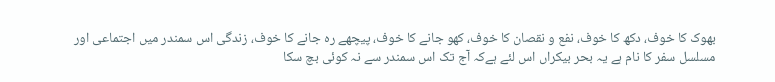بھوک کا خوف، دکھ کا خوف، نفع و نقصان کا خوف، کھو جانے کا خوف، پیچھے رہ جانے کا خوف، زندگی اس سمندر میں اجتماعی اور مسلسل سفر کا نام ہے یہ بحر بیکراں اس لئے ہےکہ آج تک اس سمندر سے نہ کوئی بچ سکا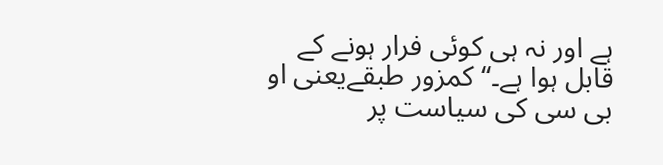ہے اور نہ ہی کوئی فرار ہونے کے قابل ہوا ہے۔‘‘کمزور طبقےیعنی او بی سی کی سیاست پر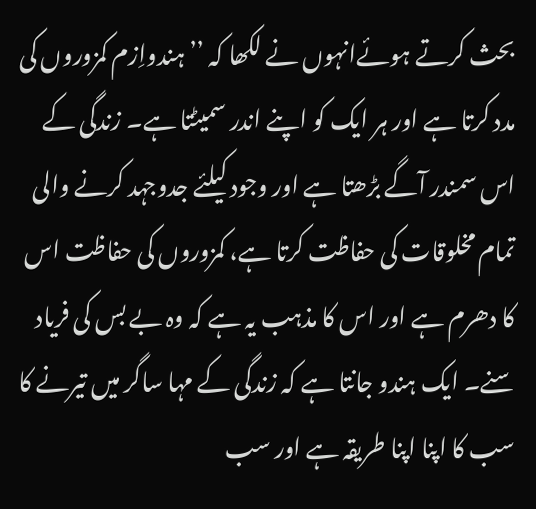بحث کرتے ہوئےانہوں نے لکھا کہ ’’ہندواِزم کمزوروں کی مدد کرتا ہے اور ہر ایک کو اپنے اندر سمیٹتا ہے۔ زندگی کے اس سمندر آگے بڑھتا ہے اور وجود کیلئے جدوجہد کرنے والی تمام مخلوقات کی حفاظت کرتا ہے، کمزوروں کی حفاظت اس کا دھرم ہے اور اس کا مذہب یہ ہے کہ وہ بے بس کی فریاد سنے۔ ایک ہندو جانتا ہے کہ زندگی کے مہا ساگر میں تیرنے کا سب کا اپنا اپنا طریقہ ہے اور سب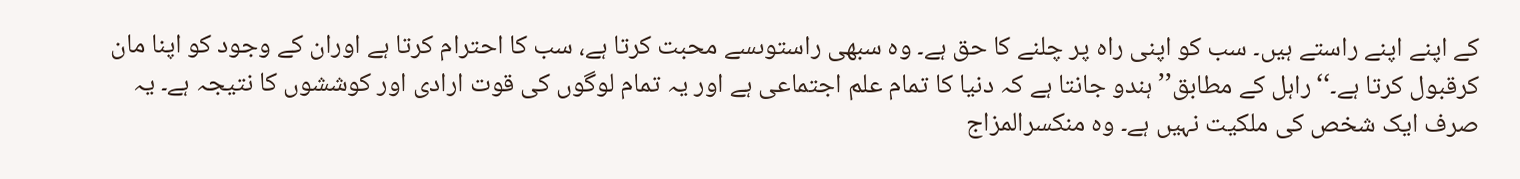کے اپنے اپنے راستے ہیں۔ سب کو اپنی راہ پر چلنے کا حق ہے۔ وہ سبھی راستوںسے محبت کرتا ہے، سب کا احترام کرتا ہے اوران کے وجود کو اپنا مان کرقبول کرتا ہے۔‘‘راہل کے مطابق’’ہندو جانتا ہے کہ دنیا کا تمام علم اجتماعی ہے اور یہ تمام لوگوں کی قوت ارادی اور کوششوں کا نتیجہ ہے۔ یہ صرف ایک شخص کی ملکیت نہیں ہے۔ وہ منکسرالمزاج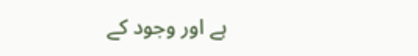ہے اور وجود کے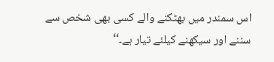اس سمندر میں بھٹکنے والے کسی بھی شخص سے سننے اور سیکھنے کیلئے تیار ہے۔‘‘